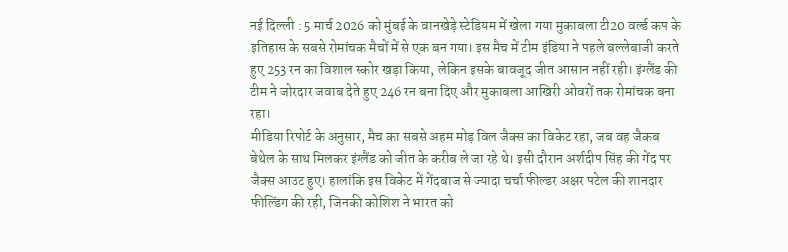नई दिल्ली : 5 मार्च 2026 को मुंबई के वानखेड़े स्टेडियम में खेला गया मुकाबला टी20 वर्ल्ड कप के इतिहास के सबसे रोमांचक मैचों में से एक बन गया। इस मैच में टीम इंडिया ने पहले बल्लेबाजी करते हुए 253 रन का विशाल स्कोर खड़ा किया, लेकिन इसके बावजूद जीत आसान नहीं रही। इंग्लैंड की टीम ने जोरदार जवाब देते हुए 246 रन बना दिए और मुकाबला आखिरी ओवरों तक रोमांचक बना रहा।
मीडिया रिपोर्ट के अनुसार, मैच का सबसे अहम मोड़ विल जैक्स का विकेट रहा, जब वह जैकब बेथेल के साथ मिलकर इंग्लैंड को जीत के करीब ले जा रहे थे। इसी दौरान अर्शदीप सिंह की गेंद पर जैक्स आउट हुए। हालांकि इस विकेट में गेंदबाज से ज्यादा चर्चा फील्डर अक्षर पटेल की शानदार फील्डिंग की रही, जिनकी कोशिश ने भारत को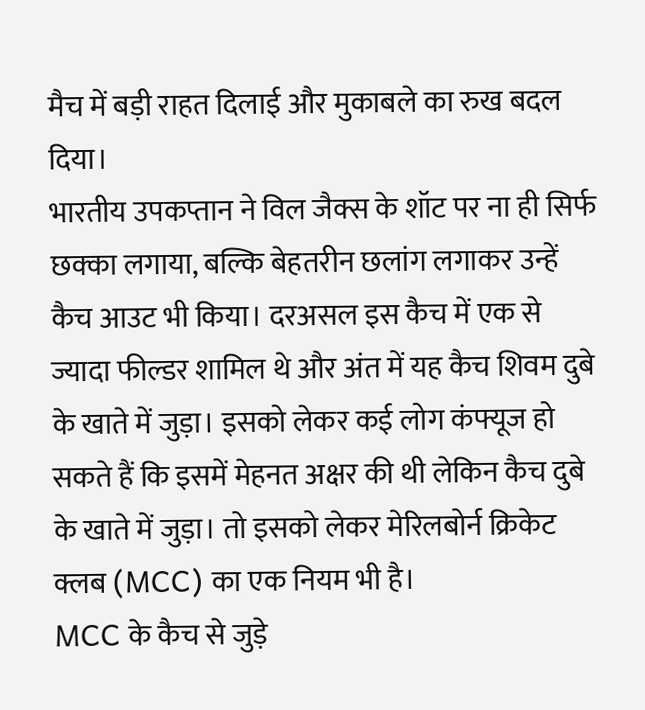मैच में बड़ी राहत दिलाई और मुकाबले का रुख बदल दिया।
भारतीय उपकप्तान ने विल जैक्स के शॉट पर ना ही सिर्फ छक्का लगाया, बल्कि बेहतरीन छलांग लगाकर उन्हें कैच आउट भी किया। दरअसल इस कैच में एक से ज्यादा फील्डर शामिल थे और अंत में यह कैच शिवम दुबे के खाते में जुड़ा। इसको लेकर कई लोग कंफ्यूज हो सकते हैं कि इसमें मेहनत अक्षर की थी लेकिन कैच दुबे के खाते में जुड़ा। तो इसको लेकर मेरिलबोर्न क्रिकेट क्लब (MCC) का एक नियम भी है।
MCC के कैच से जुड़े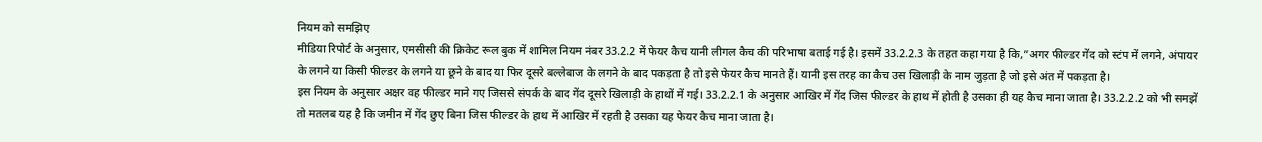नियम को समझिए
मीडिया रिपोर्ट के अनुसार, एमसीसी की क्रिकेट रूल बुक में शामिल नियम नंबर 33.2.2 में फेयर कैच यानी लीगल कैच की परिभाषा बताई गई है। इसमें 33.2.2.3 के तहत कहा गया है कि,”अगर फील्डर गेंद को स्टंप में लगने, अंपायर के लगने या किसी फील्डर के लगने या छूने के बाद या फिर दूसरे बल्लेबाज के लगने के बाद पकड़ता है तो इसे फेयर कैच मानते हैं। यानी इस तरह का कैच उस खिलाड़ी के नाम जुड़ता है जो इसे अंत में पकड़ता है।
इस नियम के अनुसार अक्षर वह फील्डर माने गए जिससे संपर्क के बाद गेंद दूसरे खिलाड़ी के हाथों में गई। 33.2.2.1 के अनुसार आखिर में गेंद जिस फील्डर के हाथ में होती है उसका ही यह कैच माना जाता है। 33.2.2.2 को भी समझें तो मतलब यह है कि जमीन में गेंद छुए बिना जिस फील्डर के हाथ में आखिर में रहती है उसका यह फेयर कैच माना जाता है।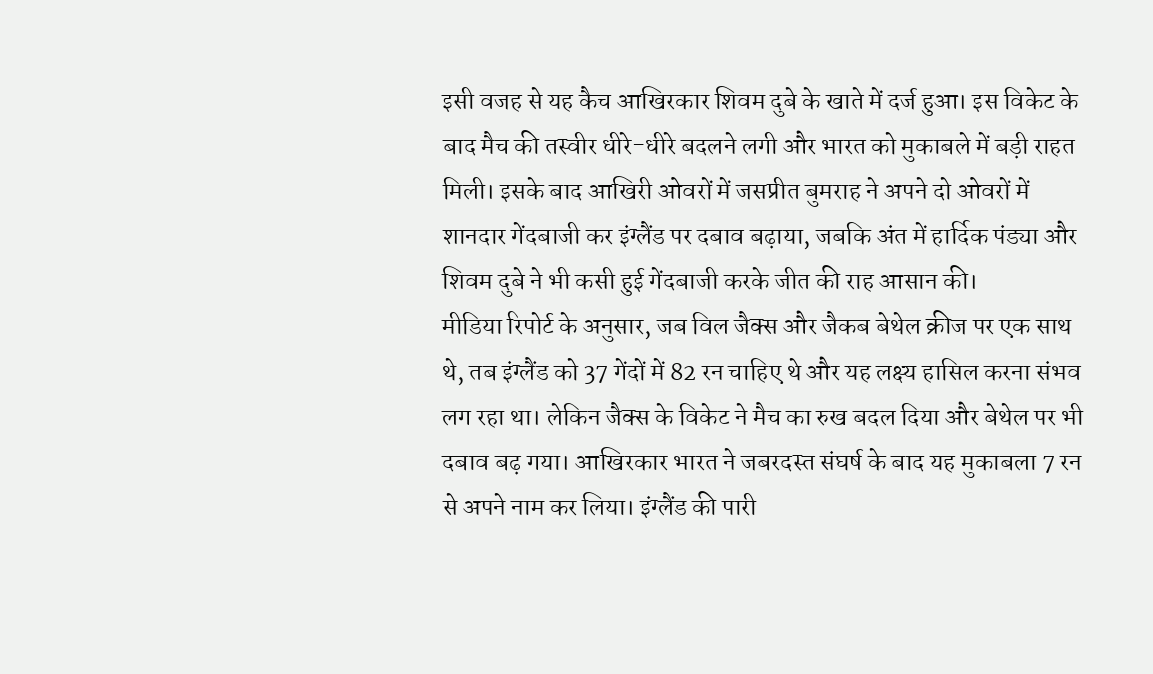इसी वजह से यह कैच आखिरकार शिवम दुबे के खाते में दर्ज हुआ। इस विकेट के बाद मैच की तस्वीर धीरे-धीरे बदलने लगी और भारत को मुकाबले में बड़ी राहत मिली। इसके बाद आखिरी ओवरों में जसप्रीत बुमराह ने अपने दो ओवरों में शानदार गेंदबाजी कर इंग्लैंड पर दबाव बढ़ाया, जबकि अंत में हार्दिक पंड्या और शिवम दुबे ने भी कसी हुई गेंदबाजी करके जीत की राह आसान की।
मीडिया रिपोर्ट के अनुसार, जब विल जैक्स और जैकब बेथेल क्रीज पर एक साथ थे, तब इंग्लैंड को 37 गेंदों में 82 रन चाहिए थे और यह लक्ष्य हासिल करना संभव लग रहा था। लेकिन जैक्स के विकेट ने मैच का रुख बदल दिया और बेथेल पर भी दबाव बढ़ गया। आखिरकार भारत ने जबरदस्त संघर्ष के बाद यह मुकाबला 7 रन से अपने नाम कर लिया। इंग्लैंड की पारी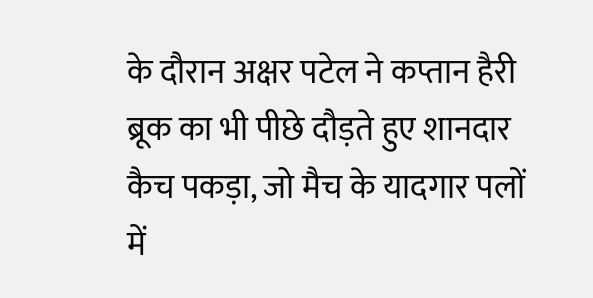के दौरान अक्षर पटेल ने कप्तान हैरी ब्रूक का भी पीछे दौड़ते हुए शानदार कैच पकड़ा, जो मैच के यादगार पलों में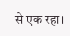से एक रहा।